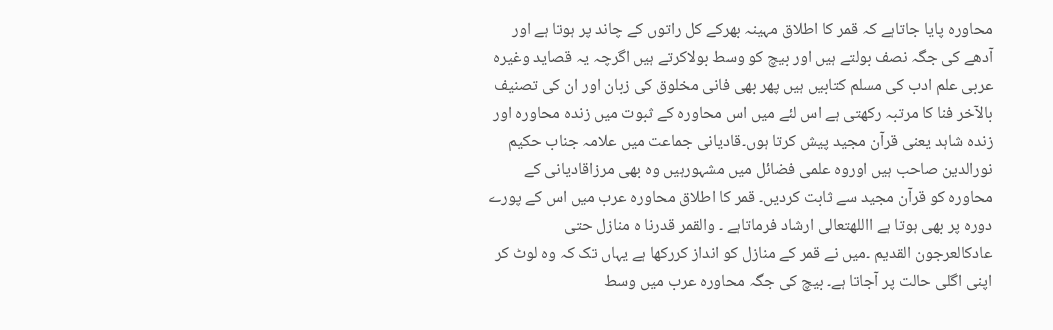محاورہ پایا جاتاہے کہ قمر کا اطلاق مہینہ بھرکے کل راتوں کے چاند پر ہوتا ہے اور آدھے کی جگہ نصف بولتے ہیں اور بیچ کو وسط بولاکرتے ہیں اگرچہ یہ قصاید وغیرہ عربی علم ادب کی مسلم کتابیں ہیں پھر بھی فانی مخلوق کی زبان اور ان کی تصنیف بالآخر فنا کا مرتبہ رکھتی ہے اس لئے میں اس محاورہ کے ثبوت میں زندہ محاورہ اور زندہ شاہد یعنی قرآن مجید پیش کرتا ہوں۔قادیانی جماعت میں علامہ جناب حکیم نورالدین صاحب ہیں اوروہ علمی فضائل میں مشہورہیں وہ بھی مرزاقادیانی کے محاورہ کو قرآن مجید سے ثابت کردیں۔ قمر کا اطلاق محاورہ عرب میں اس کے پورے دورہ پر بھی ہوتا ہے االلهتعالی ارشاد فرماتاہے ۔ والقمر قدرنا ہ منازل حتی عادکالعرجون القدیم ۔میں نے قمر کے منازل کو انداز کررکھا ہے یہاں تک کہ وہ لوٹ کر اپنی اگلی حالت پر آجاتا ہے۔ بیچ کی جگہ محاورہ عرب میں وسط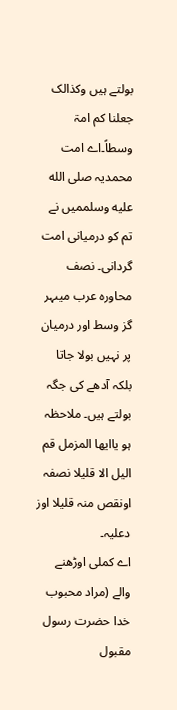بولتے ہیں وکذالک جعلنا کم امۃ وسطاً۔اے امت محمدیہ صلى الله عليه وسلممیں نے تم کو درمیانی امت گردانی۔ نصف محاورہ عرب میںہر گز وسط اور درمیان پر نہیں بولا جاتا بلکہ آدھے کی جگہ بولتے ہیں۔ ملاحظہ ہو یاایھا المزمل قم الیل الا قلیلا نصفہ اونقص منہ قلیلا اوز دعلیہ۔
اے کملی اوڑھنے والے (مراد محبوب خدا حضرت رسول مقبول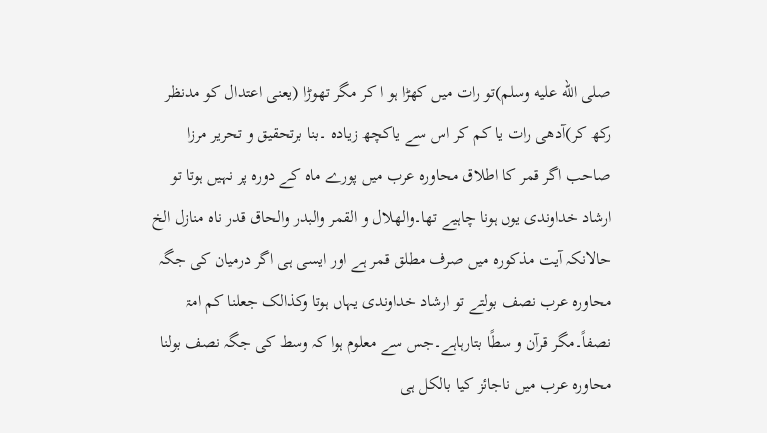صلى الله عليه وسلم)تو رات میں کھڑا ہو ا کر مگر تھوڑا (یعنی اعتدال کو مدنظر رکھ کر)آدھی رات یا کم کر اس سے یاکچھ زیادہ ۔بنا برتحقیق و تحریر مرزا صاحب اگر قمر کا اطلاق محاورہ عرب میں پورے ماہ کے دورہ پر نہیں ہوتا تو ارشاد خداوندی یوں ہونا چاہیے تھا۔والھلال و القمر والبدر والحاق قدر ناہ منازل الخ حالانکہ آیت مذکورہ میں صرف مطلق قمر ہے اور ایسی ہی اگر درمیان کی جگہ محاورہ عرب نصف بولتے تو ارشاد خداوندی یہاں ہوتا وکذالک جعلنا کم امۃ نصفاً۔مگر قرآن و سطًا بتارہاہے۔جس سے معلوم ہوا کہ وسط کی جگہ نصف بولنا محاورہ عرب میں ناجائز کیا بالکل ہی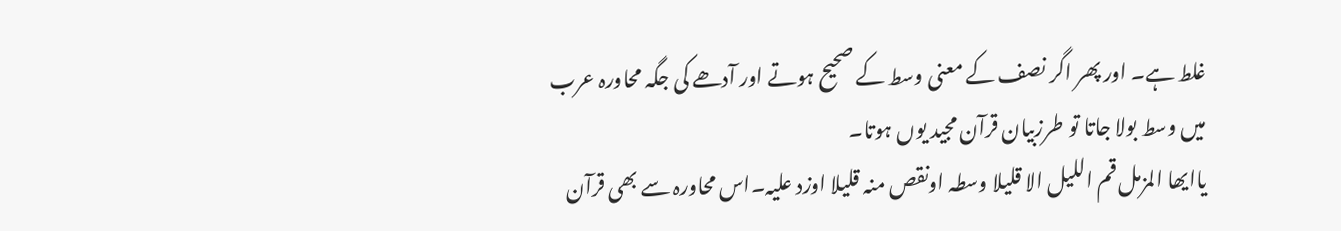غلط ہے۔ اور پھر اگر نصف کے معنی وسط کے صحیح ہوتے اور آدھے کی جگہ محاورہ عرب میں وسط بولا جاتا تو طرزبیان قرآن مجید یوں ہوتا۔
یاایھا المزمل قم اللیل الا قلیلا وسطہ اونقص منہ قلیلا اوزد علیہ۔اس محاورہ سے بھی قرآن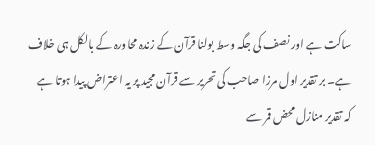ساکت ہے اور نصف کی جگہ وسط بولنا قرآن کے زندہ محاورہ کے بالکل ہی خلاف ہے۔ بر تقدیر اول مرزا صاحب کی تحریر سے قرآن مجید پر یہ اعتراض پیدا ہوتا ہے کہ تقدیر منازل محض قمر سے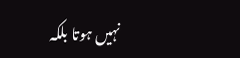نہیں ہوتا بلکہ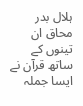ہلال بدر محاق ان تینوں کے ساتھ قرآن نے ایسا جملہ